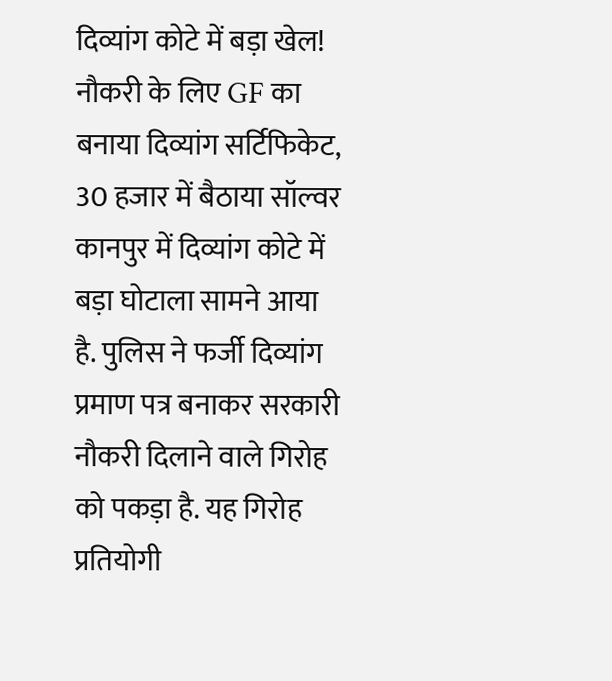दिव्यांग कोटे में बड़ा खेल! नौकरी के लिए GF का बनाया दिव्यांग सर्टिफिकेट, 30 हजार में बैठाया सॉल्वर
कानपुर में दिव्यांग कोटे में बड़ा घोटाला सामने आया है. पुलिस ने फर्जी दिव्यांग प्रमाण पत्र बनाकर सरकारी नौकरी दिलाने वाले गिरोह को पकड़ा है. यह गिरोह प्रतियोगी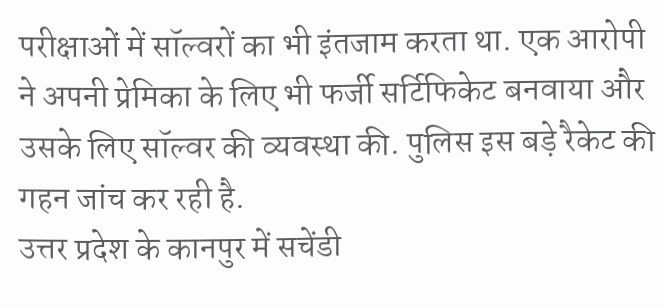परीक्षाओं में सॉल्वरों का भी इंतजाम करता था. एक आरोपी ने अपनी प्रेमिका के लिए भी फर्जी सर्टिफिकेट बनवाया और उसके लिए सॉल्वर की व्यवस्था की. पुलिस इस बड़े रैकेट की गहन जांच कर रही है.
उत्तर प्रदेश के कानपुर में सचेंडी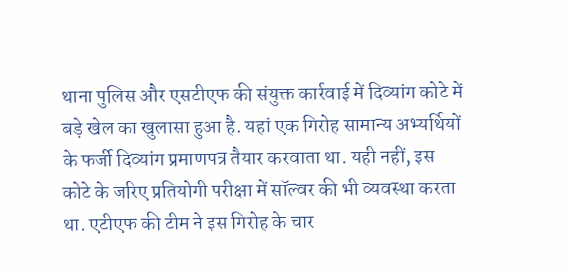थाना पुलिस और एसटीएफ की संयुक्त कार्रवाई में दिव्यांग कोटे में बड़े खेल का खुलासा हुआ है. यहां एक गिरोह सामान्य अभ्यर्थियों के फर्जी दिव्यांग प्रमाणपत्र तैयार करवाता था. यही नहीं, इस कोटे के जरिए प्रतियोगी परीक्षा में सॉल्वर की भी व्यवस्था करता था. एटीएफ की टीम ने इस गिरोह के चार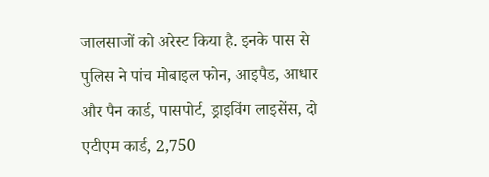जालसाजों को अरेस्ट किया है. इनके पास से पुलिस ने पांच मोबाइल फोन, आइपैड, आधार और पैन कार्ड, पासपोर्ट, ड्राइविंग लाइसेंस, दो एटीएम कार्ड, 2,750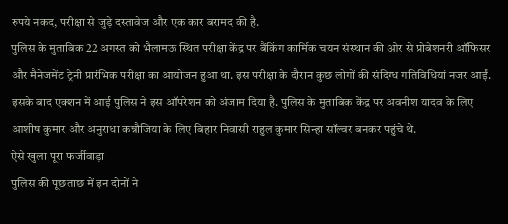रुपये नकद, परीक्षा से जुड़े दस्तावेज और एक कार बरामद की है.
पुलिस के मुताबिक 22 अगस्त को भैलामऊ स्थित परीक्षा केंद्र पर बैंकिंग कार्मिक चयन संस्थान की ओर से प्रोबेशनरी ऑफिसर और मैनेजमेंट ट्रेनी प्रारंभिक परीक्षा का आयोजन हुआ था. इस परीक्षा के दौरान कुछ लोगों की संदिग्ध गतिविधियां नजर आईं. इसके बाद एक्शन में आई पुलिस ने इस ऑपरेशन को अंजाम दिया है. पुलिस के मुताबिक केंद्र पर अवनीश यादव के लिए आशीष कुमार और अनुराधा कन्नौजिया के लिए बिहार निवासी राहुल कुमार सिन्हा सॉल्वर बनकर पहुंचे थे.
ऐसे खुला पूरा फर्जीवाड़ा
पुलिस की पूछताछ में इन दोनों ने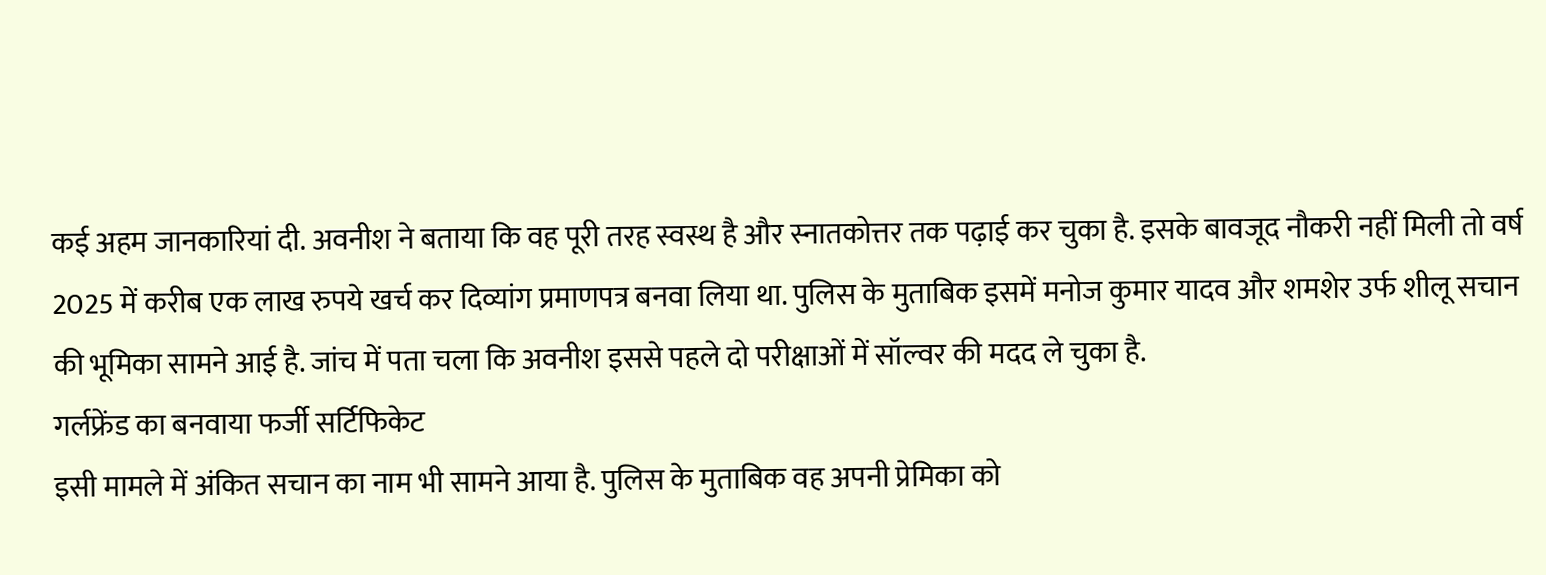कई अहम जानकारियां दी. अवनीश ने बताया कि वह पूरी तरह स्वस्थ है और स्नातकोत्तर तक पढ़ाई कर चुका है. इसके बावजूद नौकरी नहीं मिली तो वर्ष 2025 में करीब एक लाख रुपये खर्च कर दिव्यांग प्रमाणपत्र बनवा लिया था. पुलिस के मुताबिक इसमें मनोज कुमार यादव और शमशेर उर्फ शीलू सचान की भूमिका सामने आई है. जांच में पता चला कि अवनीश इससे पहले दो परीक्षाओं में सॉल्वर की मदद ले चुका है.
गर्लफ्रेंड का बनवाया फर्जी सर्टिफिकेट
इसी मामले में अंकित सचान का नाम भी सामने आया है. पुलिस के मुताबिक वह अपनी प्रेमिका को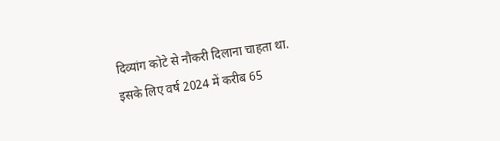दिव्यांग कोटे से नौकरी दिलाना चाहता था. इसके लिए वर्ष 2024 में करीब 65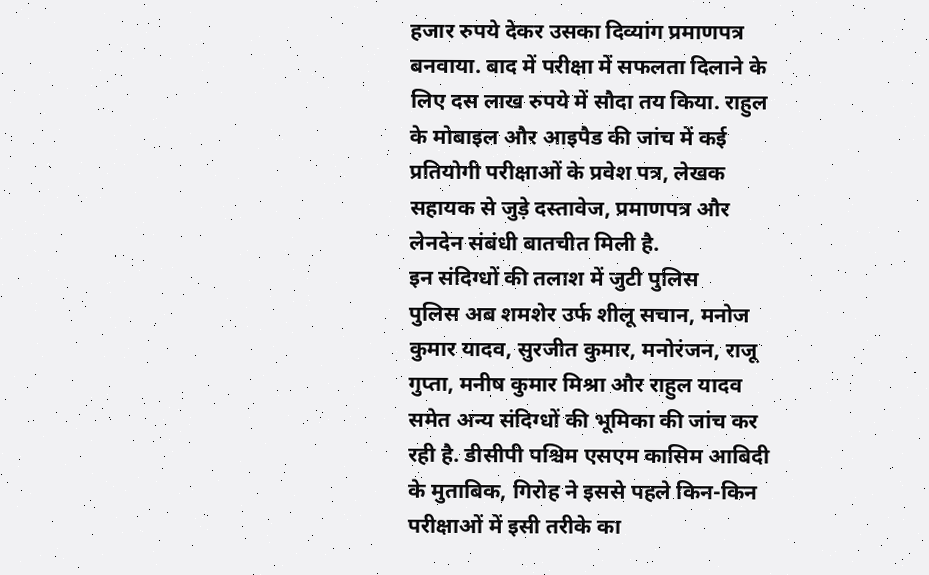हजार रुपये देकर उसका दिव्यांग प्रमाणपत्र बनवाया. बाद में परीक्षा में सफलता दिलाने के लिए दस लाख रुपये में सौदा तय किया. राहुल के मोबाइल और आइपैड की जांच में कई प्रतियोगी परीक्षाओं के प्रवेश पत्र, लेखक सहायक से जुड़े दस्तावेज, प्रमाणपत्र और लेनदेन संबंधी बातचीत मिली है.
इन संदिग्धों की तलाश में जुटी पुलिस
पुलिस अब शमशेर उर्फ शीलू सचान, मनोज कुमार यादव, सुरजीत कुमार, मनोरंजन, राजू गुप्ता, मनीष कुमार मिश्रा और राहुल यादव समेत अन्य संदिग्धों की भूमिका की जांच कर रही है. डीसीपी पश्चिम एसएम कासिम आबिदी के मुताबिक, गिरोह ने इससे पहले किन-किन परीक्षाओं में इसी तरीके का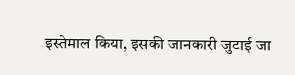इस्तेमाल किया, इसकी जानकारी जुटाई जा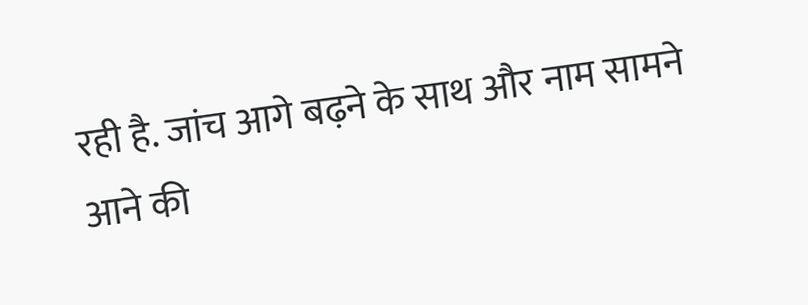रही है. जांच आगे बढ़ने के साथ और नाम सामने आने की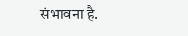संभावना है.